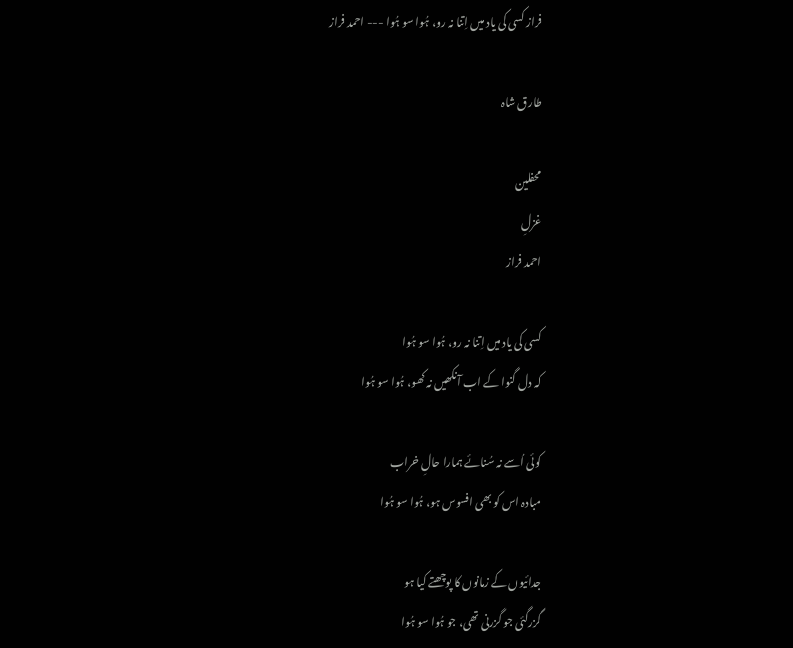فراز کسی کی یاد میں اِتنا نہ رو، ہُوا سو ہُوا --- احمد فراز

طارق شاہ

محفلین
غزلِ
احمد فراز

کسی کی یاد میں اِتنا نہ رو، ہُوا سو ہُوا
کہ دل گنوا کے اب آنکھیں نہ کھو، ہُوا سو ہُوا

کوئی اُسے نہ سُنائے ہمارا حالِ خراب
مبادہ اس کو بھی افسوس ہو، ہُوا سو ہُوا

جدائیوں کے زمانوں کا پوچھتے کیا ہو
گزرگئی جو گزرنی تھی، جو ہُوا سو ہُوا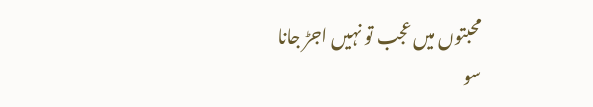محبتوں میں عجب تو نہیں اجڑ جانا
سو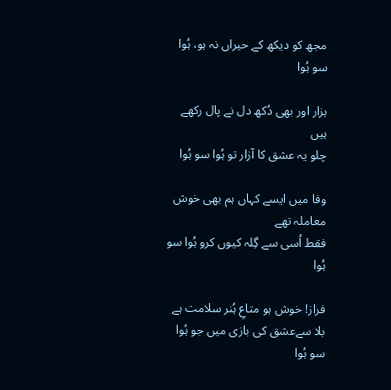مجھ کو دیکھ کے حیراں نہ ہو، ہُوا سو ہُوا

ہزار اور بھی دُکھ دل نے پال رکھے ہیں
چلو یہ عشق کا آزار تو ہُوا سو ہُوا

وفا میں ایسے کہاں ہم بھی خوش معاملہ تھے
فقط اُسی سے گِلہ کیوں کرو ہُوا سو ہُوا

فراز! خوش ہو متاعِ ہُنر سلامت ہے
بلا سےعشق کی بازی میں جو ہُوا سو ہُوا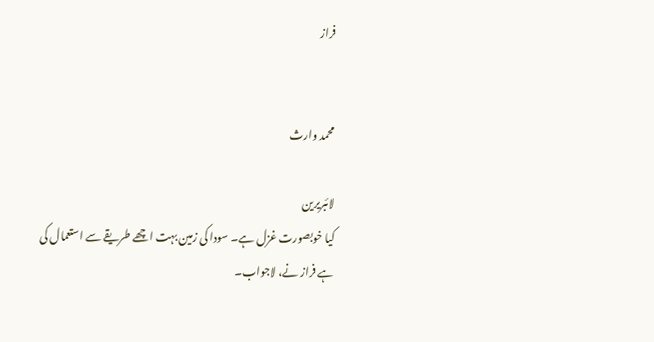فراز


محمد وارث

لائبریرین
کیا خوبصورت غزل ہے۔ سودا کی زمین بہت اچھے طریقے سے استعمال کی ہے فراز نے، لاجواب۔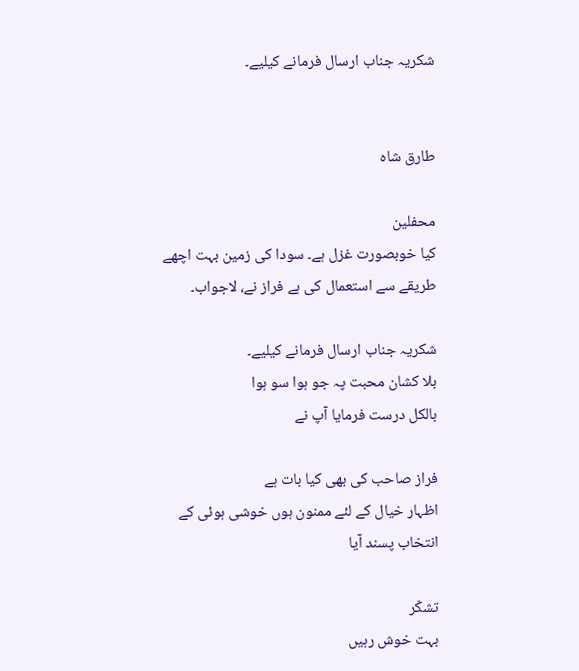شکریہ جناب ارسال فرمانے کیلیے۔


طارق شاہ

محفلین
کیا خوبصورت غزل ہے۔ سودا کی زمین بہت اچھے طریقے سے استعمال کی ہے فراز نے، لاجواب۔

شکریہ جناب ارسال فرمانے کیلیے۔
بلا کشان محبت پہ جو ہوا سو ہوا
بالکل درست فرمایا آپ نے

فراز صاحب کی بھی کیا بات ہے
اظہار خیال کے لئے ممنون ہوں خوشی ہوئی کے انتخاب پسند آیا

تشکّر
بہت خوش رہیں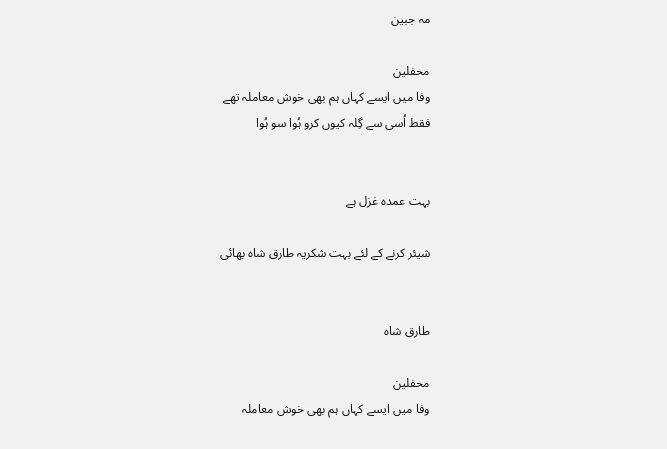مہ جبین

محفلین
وفا میں ایسے کہاں ہم بھی خوش معاملہ تھے
فقط اُسی سے گِلہ کیوں کرو ہُوا سو ہُوا


بہت عمدہ غزل ہے

شیئر کرنے کے لئے بہت شکریہ طارق شاہ بھائی


طارق شاہ

محفلین
وفا میں ایسے کہاں ہم بھی خوش معاملہ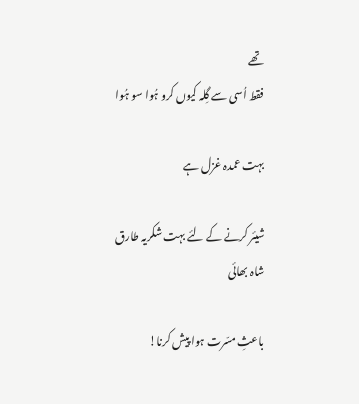تھے
فقط اُسی سے گِلہ کیوں کرو ہُوا سو ہُوا

بہت عمدہ غزل ہے

شیئر کرنے کے لئے بہت شکریہ طارق شاہ بھائی

باعثِ مسّرت ہوا پیش کرنا!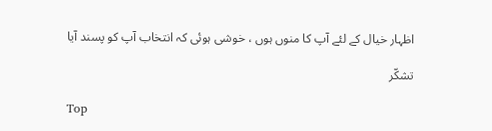اظہار خیال کے لئے آپ کا منوں ہوں ، خوشی ہوئی کہ انتخاب آپ کو پسند آیا

تشکّر

Top